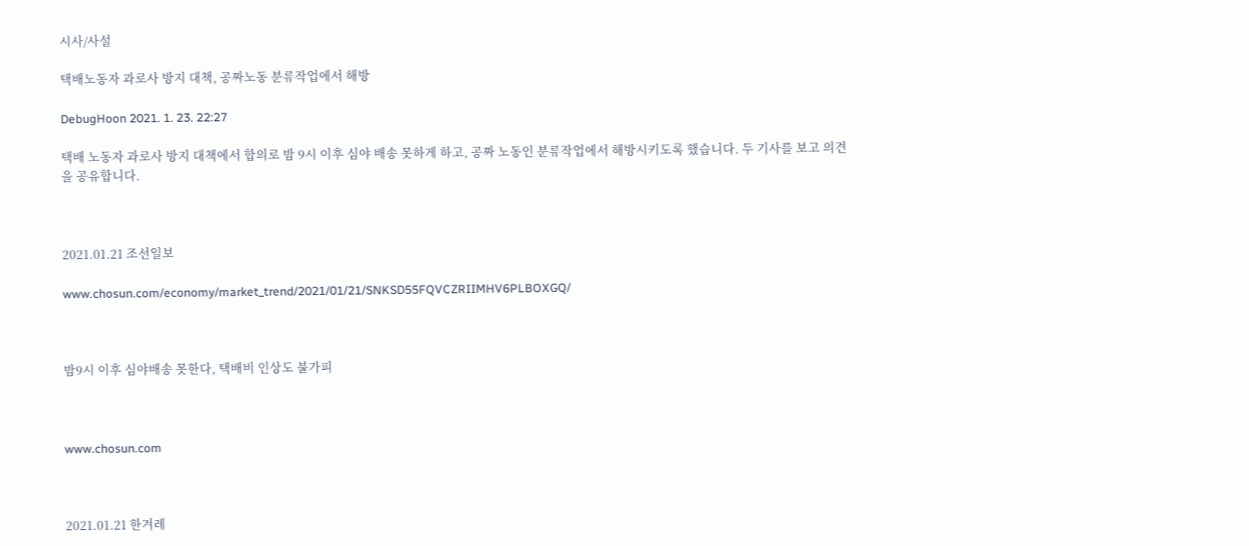시사/사설

택배노동자 과로사 방지 대책, 공짜노동 분류작업에서 해방

DebugHoon 2021. 1. 23. 22:27

택배 노동자 과로사 방지 대책에서 합의로 밤 9시 이후 심야 배송 못하게 하고, 공짜 노동인 분류작업에서 해방시키도록 했습니다. 두 기사를 보고 의견을 공유합니다.



2021.01.21 조선일보

www.chosun.com/economy/market_trend/2021/01/21/SNKSD55FQVCZRIIMHV6PLBOXGQ/



밤9시 이후 심야배송 못한다, 택배비 인상도 불가피



www.chosun.com



2021.01.21 한겨레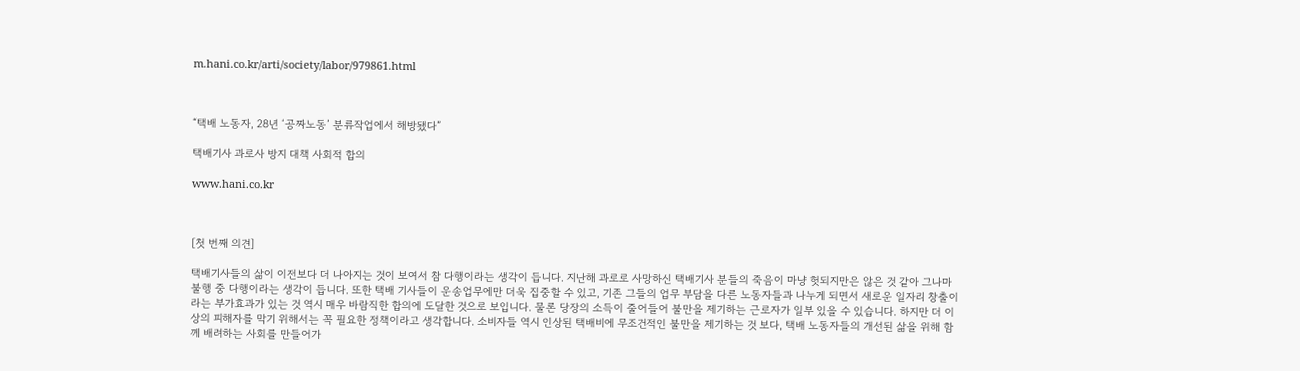m.hani.co.kr/arti/society/labor/979861.html



“택배 노동자, 28년 ‘공짜노동’ 분류작업에서 해방됐다”

택배기사 과로사 방지 대책 사회적 합의

www.hani.co.kr



[첫 번째 의견]

택배기사들의 삶이 이전보다 더 나아지는 것이 보여서 참 다행이라는 생각이 듭니다. 지난해 과로로 사망하신 택배기사 분들의 죽음이 마냥 헛되지만은 않은 것 같아 그나마 불행 중 다행이라는 생각이 듭니다. 또한 택배 기사들이 운송업무에만 더욱 집중할 수 있고, 기존 그들의 업무 부담을 다른 노동자들과 나누게 되면서 새로운 일자리 창출이라는 부가효과가 있는 것 역시 매우 바람직한 합의에 도달한 것으로 보입니다. 물론 당장의 소득이 줄어들어 불만을 제기하는 근로자가 일부 있을 수 있습니다. 하지만 더 이상의 피해자를 막기 위해서는 꼭 필요한 정책이라고 생각합니다. 소비자들 역시 인상된 택배비에 무조건적인 불만을 제기하는 것 보다, 택배 노동자들의 개선된 삶을 위해 함께 배려하는 사회를 만들어가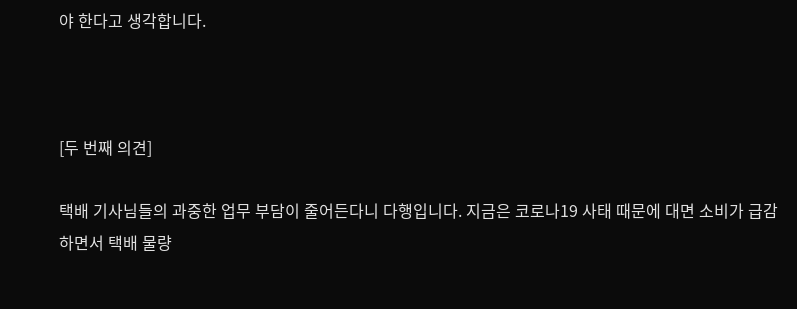야 한다고 생각합니다.



[두 번째 의견]

택배 기사님들의 과중한 업무 부담이 줄어든다니 다행입니다. 지금은 코로나19 사태 때문에 대면 소비가 급감하면서 택배 물량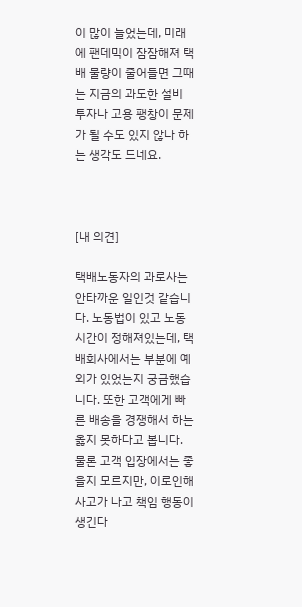이 많이 늘었는데, 미래에 팬데믹이 잠잠해져 택배 물량이 줄어들면 그때는 지금의 과도한 설비 투자나 고용 팽창이 문제가 될 수도 있지 않나 하는 생각도 드네요.



[내 의견]

택배노동자의 과로사는 안타까운 일인것 같습니다. 노동법이 있고 노동시간이 정해져있는데, 택배회사에서는 부분에 예외가 있었는지 궁금했습니다. 또한 고객에게 빠른 배송을 경쟁해서 하는 옳지 못하다고 봅니다. 물론 고객 입장에서는 좋을지 모르지만, 이로인해 사고가 나고 책임 행동이 생긴다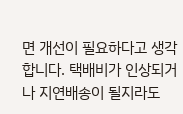면 개선이 필요하다고 생각합니다. 택배비가 인상되거나 지연배송이 될지라도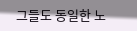그들도 동일한 노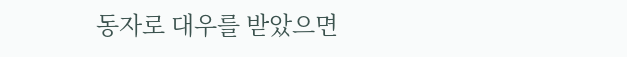동자로 대우를 받았으면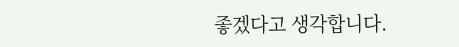좋겠다고 생각합니다.